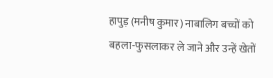हापुड़ (मनीष कुमार) नाबालिग बच्चों को बहला-फुसलाकर ले जाने और उन्हें खेतों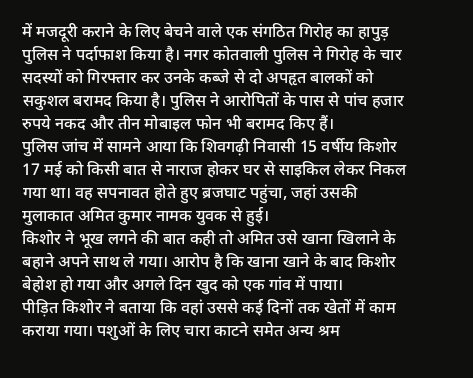में मजदूरी कराने के लिए बेचने वाले एक संगठित गिरोह का हापुड़ पुलिस ने पर्दाफाश किया है। नगर कोतवाली पुलिस ने गिरोह के चार सदस्यों को गिरफ्तार कर उनके कब्जे से दो अपहृत बालकों को सकुशल बरामद किया है। पुलिस ने आरोपितों के पास से पांच हजार रुपये नकद और तीन मोबाइल फोन भी बरामद किए हैं।
पुलिस जांच में सामने आया कि शिवगढ़ी निवासी 15 वर्षीय किशोर 17 मई को किसी बात से नाराज होकर घर से साइकिल लेकर निकल गया था। वह सपनावत होते हुए ब्रजघाट पहुंचा, जहां उसकी मुलाकात अमित कुमार नामक युवक से हुई।
किशोर ने भूख लगने की बात कही तो अमित उसे खाना खिलाने के बहाने अपने साथ ले गया। आरोप है कि खाना खाने के बाद किशोर बेहोश हो गया और अगले दिन खुद को एक गांव में पाया।
पीड़ित किशोर ने बताया कि वहां उससे कई दिनों तक खेतों में काम कराया गया। पशुओं के लिए चारा काटने समेत अन्य श्रम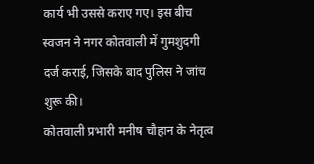कार्य भी उससे कराए गए। इस बीच स्वजन ने नगर कोतवाली में गुमशुदगी दर्ज कराई, जिसके बाद पुलिस ने जांच शुरू की।
कोतवाली प्रभारी मनीष चौहान के नेतृत्व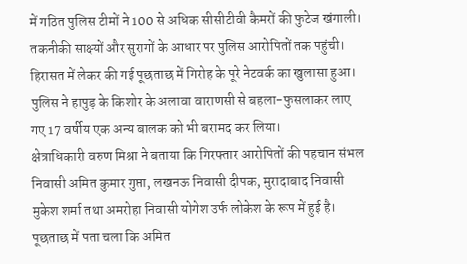में गठित पुलिस टीमों ने 100 से अधिक सीसीटीवी कैमरों की फुटेज खंगाली। तकनीकी साक्ष्यों और सुरागों के आधार पर पुलिस आरोपितों तक पहुंची। हिरासत में लेकर की गई पूछताछ में गिरोह के पूरे नेटवर्क का खुलासा हुआ। पुलिस ने हापुड़ के किशोर के अलावा वाराणसी से बहला-फुसलाकर लाए गए 17 वर्षीय एक अन्य बालक को भी बरामद कर लिया।
क्षेत्राधिकारी वरुण मिश्रा ने बताया कि गिरफ्तार आरोपितों की पहचान संभल निवासी अमित कुमार गुप्ता, लखनऊ निवासी दीपक, मुरादाबाद निवासी मुकेश शर्मा तथा अमरोहा निवासी योगेश उर्फ लोकेश के रूप में हुई है। पूछताछ में पता चला कि अमित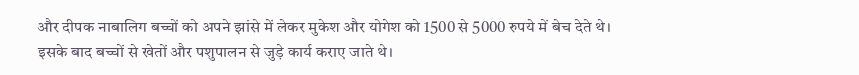और दीपक नाबालिग बच्चों को अपने झांसे में लेकर मुकेश और योगेश को 1500 से 5000 रुपये में बेच देते थे। इसके बाद बच्चों से खेतों और पशुपालन से जुड़े कार्य कराए जाते थे।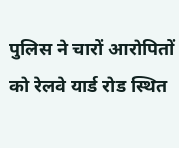पुलिस ने चारों आरोपितों को रेलवे यार्ड रोड स्थित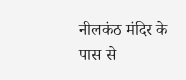नीलकंठ मंदिर के पास से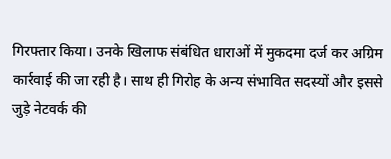गिरफ्तार किया। उनके खिलाफ संबंधित धाराओं में मुकदमा दर्ज कर अग्रिम कार्रवाई की जा रही है। साथ ही गिरोह के अन्य संभावित सदस्यों और इससे जुड़े नेटवर्क की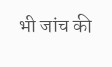भी जांच की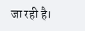जा रही है।